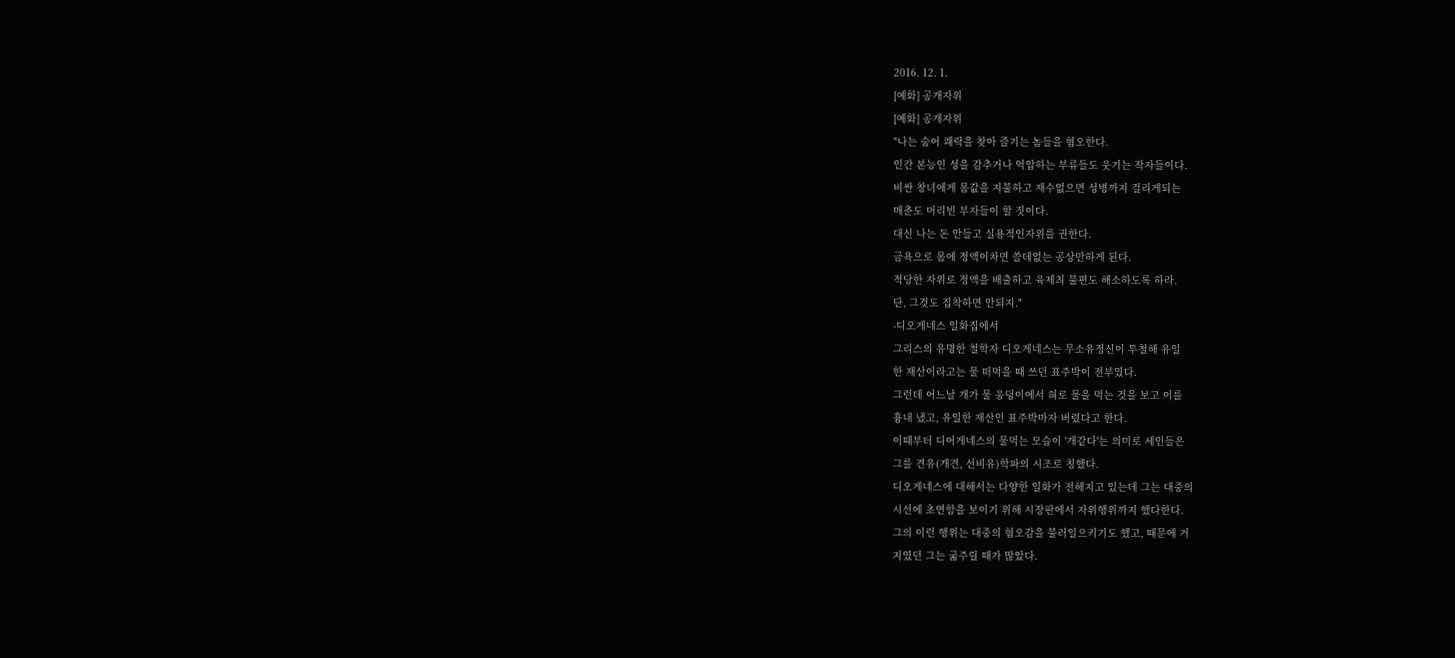2016. 12. 1.
[예화] 공개자위
[예화] 공개자위
"나는 숨어 쾌락을 찾아 즐기는 놈들을 혐오한다.
인간 본능인 성을 감추거나 억압하는 부류들도 웃기는 작자들이다.
비싼 창녀에게 몸값을 지불하고 재수없으면 성병까지 걸리게되는
매춘도 머리빈 부자들이 할 짓이다.
대신 나는 돈 안들고 실용적인자위를 권한다.
금욕으로 몸에 정액이차면 쓸데없는 공상만하게 된다.
적당한 자위로 정액을 배출하고 육제츼 불편도 해소하도록 하라.
단, 그것도 집착하면 안되지."
-디오게네스 일화집에서
그리스의 유명한 철학자 디오게네스는 무소유정신이 투철해 유일
한 재산이라고는 물 떠먹을 때 쓰던 표주박이 전부였다.
그런데 어느날 개가 물 웅덩이에서 혀로 물을 먹는 것을 보고 이를
흉내 냈고, 유일한 재산인 표주박마자 버렸다고 한다.
이때부터 디어게네스의 물먹는 모습이 '개같다'는 의미로 세인들은
그를 견유(개견, 선비유)학파의 시조로 칭했다.
디오게네스에 대해서는 다양한 일화가 전해지고 있는데 그는 대중의
시선에 초연함을 보이기 위해 시장판에서 자위행위까지 했다한다.
그의 이런 행위는 대중의 혐오감을 불러일으키기도 했고, 때문에 거
지였던 그는 굶주릴 때가 많았다.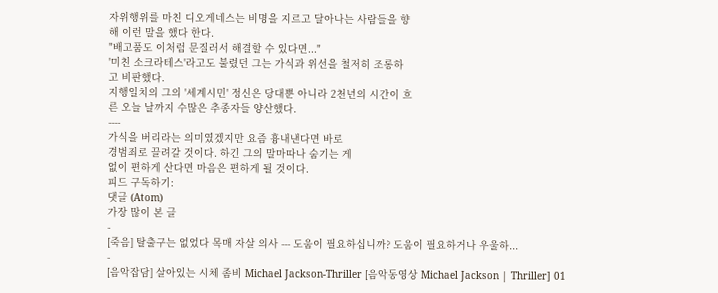자위행위를 마친 디오게네스는 비명을 지르고 달아나는 사람들을 향
해 이런 말을 했다 한다.
"배고품도 이처럼 문질러서 해결할 수 있다면..."
'미친 소크라테스'라고도 불렸던 그는 가식과 위선을 철저히 조롱하
고 비판했다.
지행일치의 그의 '세계시민' 정신은 당대뿐 아니라 2천년의 시간이 흐
른 오늘 날까지 수많은 추종자들 양산했다.
----
가식을 버리라는 의미였겠지만 요즘 흉내낸다면 바로
경범죄로 끌려갈 것이다. 하긴 그의 말마따나 숨기는 게
없이 편하게 산다면 마음은 편하게 될 것이다.
피드 구독하기:
댓글 (Atom)
가장 많이 본 글
-
[죽음] 탈출구는 없었다 목매 자살 의사 --- 도움이 필요하십니까? 도움이 필요하거나 우울하...
-
[음악잡담] 살아있는 시체 좀비 Michael Jackson-Thriller [음악동영상 Michael Jackson | Thriller] 01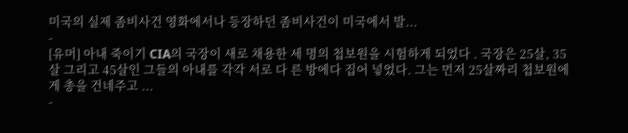미국의 실제 좀비사건 영화에서나 등장하던 좀비사건이 미국에서 발...
-
[유머] 아내 죽이기 CIA의 국장이 새로 채용한 세 명의 첩보원을 시험하게 되었다 . 국장은 25살, 35살 그리고 45살인 그들의 아내를 각각 서로 다 른 방에다 집어 넣었다. 그는 먼저 25살짜리 첩보원에게 총을 건네주고 ...
-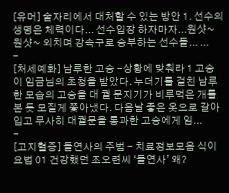[유머] 술자리에서 대처할 수 있는 방안 1. 선수의 생명은 체력이다... 선수입장 하자마자...원샷~원샷~ 외치며 강속구로 승부하는 선수들... ...
-
[처세예화] 남루한 고승 -상황에 맞춰라 1 고승이 임금님의 초청을 받았다. 누더기를 걸친 남루한 모습의 고승을 대 궐 문지기가 비루먹은 개를 본 듯 모질게 쫓아냈다. 다음날 좋은 옷으로 갈아입고 무사히 대궐문을 통과한 고승에게 임...
-
[고지혈증] 돌연사의 주범 - 치료정보모음 식이요법 01 건강했던 조오련씨 ‘돌연사’ 왜?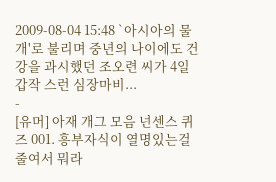2009-08-04 15:48 `아시아의 물개'로 불리며 중년의 나이에도 건강을 과시했던 조오련 씨가 4일 갑작 스런 심장마비...
-
[유머] 아재 개그 모음 넌센스 퀴즈 001. 흥부자식이 열명있는걸 줄여서 뭐라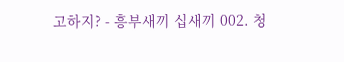고하지? - 흥부새끼 십새끼 002. 청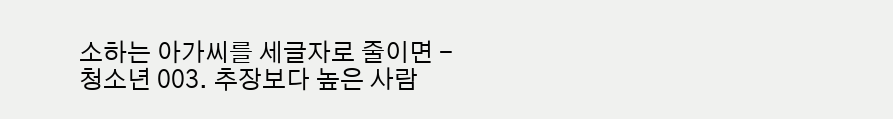소하는 아가씨를 세글자로 줄이면 - 청소년 003. 추장보다 높은 사람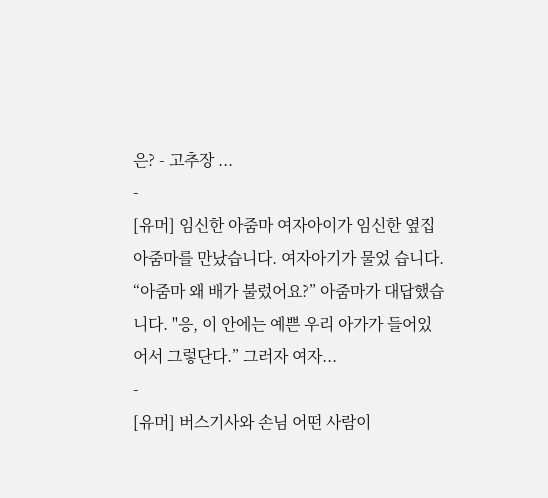은? - 고추장 ...
-
[유머] 임신한 아줌마 여자아이가 임신한 옆집 아줌마를 만났습니다. 여자아기가 물었 습니다. “아줌마 왜 배가 불렀어요?” 아줌마가 대답했습니다. "응, 이 안에는 예쁜 우리 아가가 들어있어서 그렇단다.” 그러자 여자...
-
[유머] 버스기사와 손님 어떤 사람이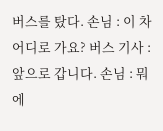버스를 탔다. 손님 : 이 차 어디로 가요? 버스 기사 : 앞으로 갑니다. 손님 : 뭐에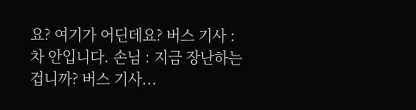요? 여기가 어딘데요? 버스 기사 : 차 안입니다. 손님 : 지금 장난하는 겁니까? 버스 기사...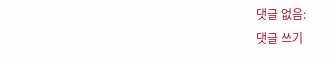댓글 없음:
댓글 쓰기